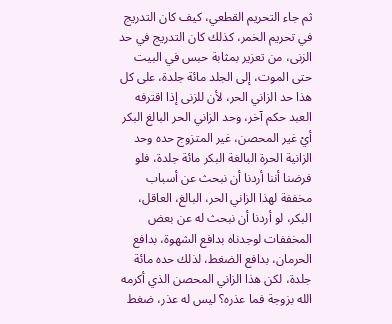ثم جاء التحريم القطعي، كيف كان التدريج في تحريم الخمر، كذلك كان التدريج في حد الزنى، من تعزير بمثابة حبس في البيت حتى الموت، إلى الجلد مائة جلدة، على كل هذا حد الزاني الحر، لأن للزنى إذا اقترفه العبد حكم آخر، وحد الزاني الحر البالغ البكر أيْ غير المحصن، غير المتزوج حده وحد الزانية الحرة البالغة البكر مائة جلدة، فلو فرضنا أننا أردنا أن نبحث عن أسباب مخففة لهذا الزاني الحر، البالغ، العاقل، البكر، لو أردنا أن نبحث له عن بعض المخففات لوجدناه بدافع الشهوة، بدافع الحرمان، بدافع الضغط، لذلك حده مائة جلدة، لكن هذا الزاني المحصن الذي أكرمه الله بزوجة فما عذره؟ ليس له عذر، ضغط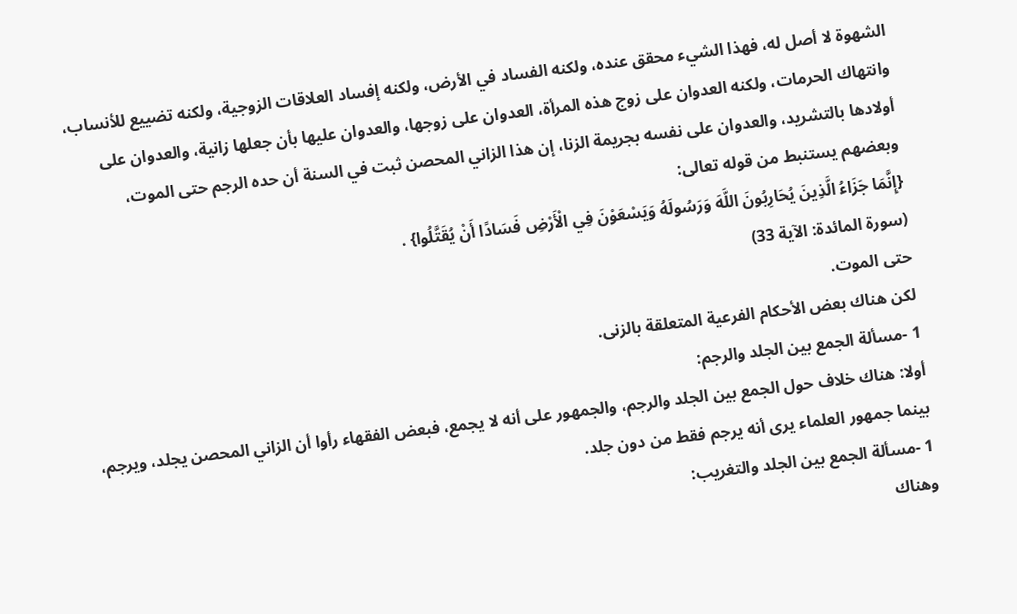الشهوة لا أصل له، فهذا الشيء محقق عنده، ولكنه الفساد في الأرض، ولكنه إفساد العلاقات الزوجية، ولكنه تضييع للأنساب، وانتهاك الحرمات، ولكنه العدوان على زوج هذه المرأة، العدوان على زوجها، والعدوان عليها بأن جعلها زانية، والعدوان على أولادها بالتشريد، والعدوان على نفسه بجريمة الزنا، إن هذا الزاني المحصن ثبت في السنة أن حده الرجم حتى الموت، وبعضهم يستنبط من قوله تعالى:
{إِنَّمَا جَزَاءُ الَّذِينَ يُحَارِبُونَ اللَّهَ وَرَسُولَهُ وَيَسْعَوْنَ فِي الْأَرْضِ فَسَادًا أَنْ يُقَتَّلُوا} .
(سورة المائدة: الآية 33)
حتى الموت.
لكن هناك بعض الأحكام الفرعية المتعلقة بالزنى.
1 -مسألة الجمع بين الجلد والرجم:
أولا: هناك خلاف حول الجمع بين الجلد والرجم، والجمهور على أنه لا يجمع، فبعض الفقهاء رأوا أن الزاني المحصن يجلد، ويرجم، بينما جمهور العلماء يرى أنه يرجم فقط من دون جلد.
1 -مسألة الجمع بين الجلد والتغريب:
وهناك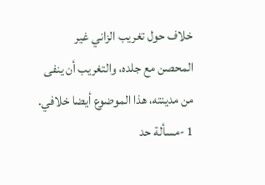خلاف حول تغريب الزاني غير المحصن مع جلده، والتغريب أن ينفى من مدينته، هذا الموضوع أيضا خلافي.
1 -مسألة حد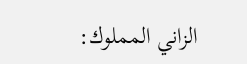الزاني المملوك: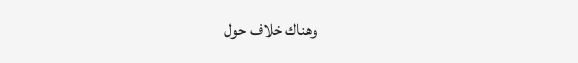وهناك خلاف حول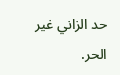حد الزاني غير الحر.